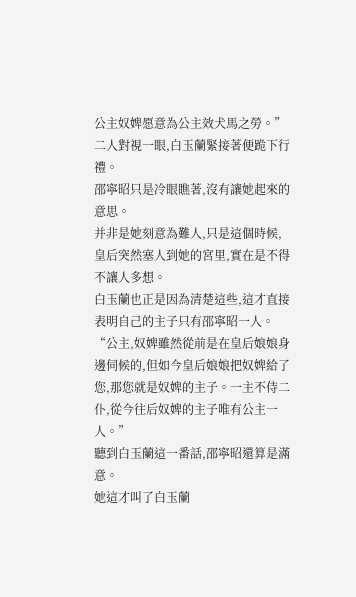公主奴婢愿意為公主效犬馬之勞。”
二人對視一眼,白玉蘭緊接著便跪下行禮。
邵寧昭只是冷眼瞧著,沒有讓她起來的意思。
并非是她刻意為難人,只是這個時候,皇后突然塞人到她的宮里,實在是不得不讓人多想。
白玉蘭也正是因為清楚這些,這才直接表明自己的主子只有邵寧昭一人。
“公主,奴婢雖然從前是在皇后娘娘身邊伺候的,但如今皇后娘娘把奴婢給了您,那您就是奴婢的主子。一主不侍二仆,從今往后奴婢的主子唯有公主一人。”
聽到白玉蘭這一番話,邵寧昭還算是滿意。
她這才叫了白玉蘭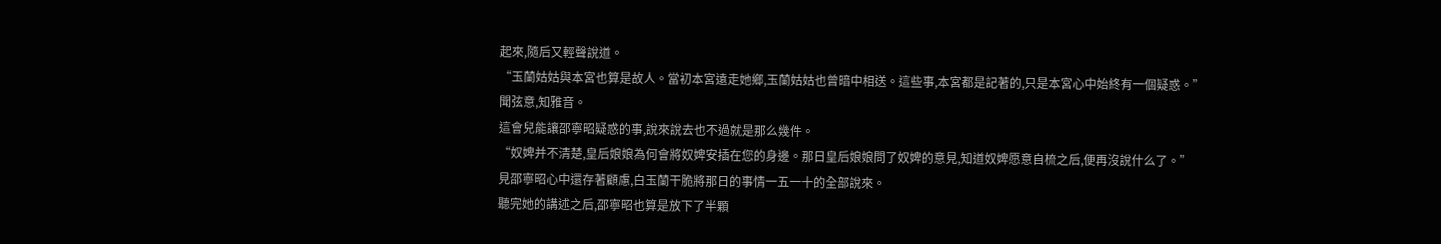起來,隨后又輕聲說道。
“玉蘭姑姑與本宮也算是故人。當初本宮遠走她鄉,玉蘭姑姑也曾暗中相送。這些事,本宮都是記著的,只是本宮心中始終有一個疑惑。”
聞弦意,知雅音。
這會兒能讓邵寧昭疑惑的事,說來說去也不過就是那么幾件。
“奴婢并不清楚,皇后娘娘為何會將奴婢安插在您的身邊。那日皇后娘娘問了奴婢的意見,知道奴婢愿意自梳之后,便再沒說什么了。”
見邵寧昭心中還存著顧慮,白玉蘭干脆將那日的事情一五一十的全部說來。
聽完她的講述之后,邵寧昭也算是放下了半顆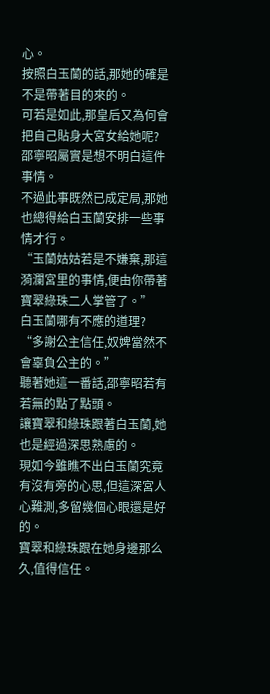心。
按照白玉蘭的話,那她的確是不是帶著目的來的。
可若是如此,那皇后又為何會把自己貼身大宮女給她呢?
邵寧昭屬實是想不明白這件事情。
不過此事既然已成定局,那她也總得給白玉蘭安排一些事情才行。
“玉蘭姑姑若是不嫌棄,那這漪瀾宮里的事情,便由你帶著寶翠綠珠二人掌管了。”
白玉蘭哪有不應的道理?
“多謝公主信任,奴婢當然不會辜負公主的。”
聽著她這一番話,邵寧昭若有若無的點了點頭。
讓寶翠和綠珠跟著白玉蘭,她也是經過深思熟慮的。
現如今雖瞧不出白玉蘭究竟有沒有旁的心思,但這深宮人心難測,多留幾個心眼還是好的。
寶翠和綠珠跟在她身邊那么久,值得信任。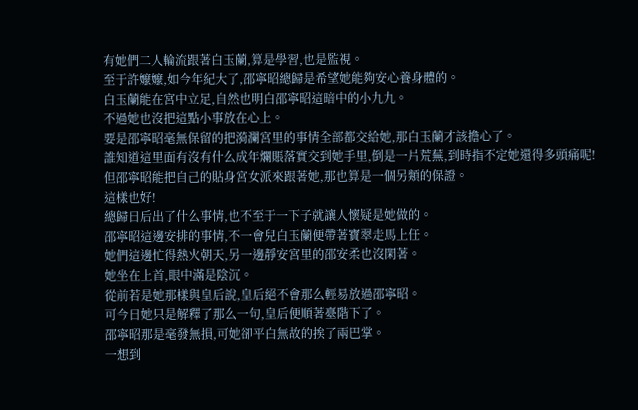有她們二人輪流跟著白玉蘭,算是學習,也是監視。
至于許嬤嬤,如今年紀大了,邵寧昭總歸是希望她能夠安心養身體的。
白玉蘭能在宮中立足,自然也明白邵寧昭這暗中的小九九。
不過她也沒把這點小事放在心上。
要是邵寧昭毫無保留的把漪瀾宮里的事情全部都交給她,那白玉蘭才該擔心了。
誰知道這里面有沒有什么成年爛賬落實交到她手里,倒是一片荒蕪,到時指不定她還得多頭痛呢!
但邵寧昭能把自己的貼身宮女派來跟著她,那也算是一個另類的保證。
這樣也好!
總歸日后出了什么事情,也不至于一下子就讓人懷疑是她做的。
邵寧昭這邊安排的事情,不一會兒白玉蘭便帶著寶翠走馬上任。
她們這邊忙得熱火朝天,另一邊靜安宮里的邵安柔也沒閑著。
她坐在上首,眼中滿是陰沉。
從前若是她那樣與皇后說,皇后絕不會那么輕易放過邵寧昭。
可今日她只是解釋了那么一句,皇后便順著臺階下了。
邵寧昭那是毫發無損,可她卻平白無故的挨了兩巴掌。
一想到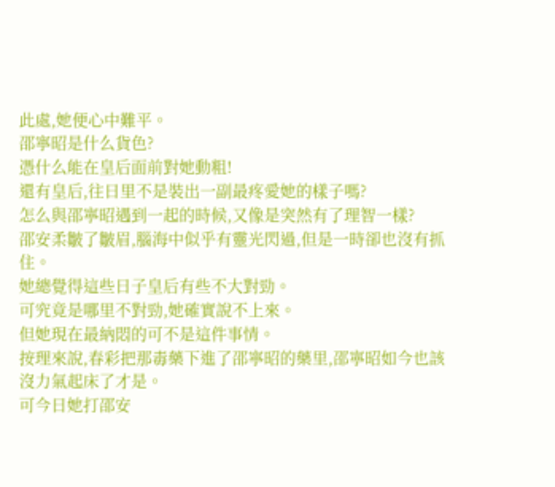此處,她便心中難平。
邵寧昭是什么貨色?
憑什么能在皇后面前對她動粗!
還有皇后,往日里不是裝出一副最疼愛她的樣子嗎?
怎么與邵寧昭遇到一起的時候,又像是突然有了理智一樣?
邵安柔皺了皺眉,腦海中似乎有靈光閃過,但是一時卻也沒有抓住。
她總覺得這些日子皇后有些不大對勁。
可究竟是哪里不對勁,她確實說不上來。
但她現在最納悶的可不是這件事情。
按理來說,春彩把那毒藥下進了邵寧昭的藥里,邵寧昭如今也該沒力氣起床了才是。
可今日她打邵安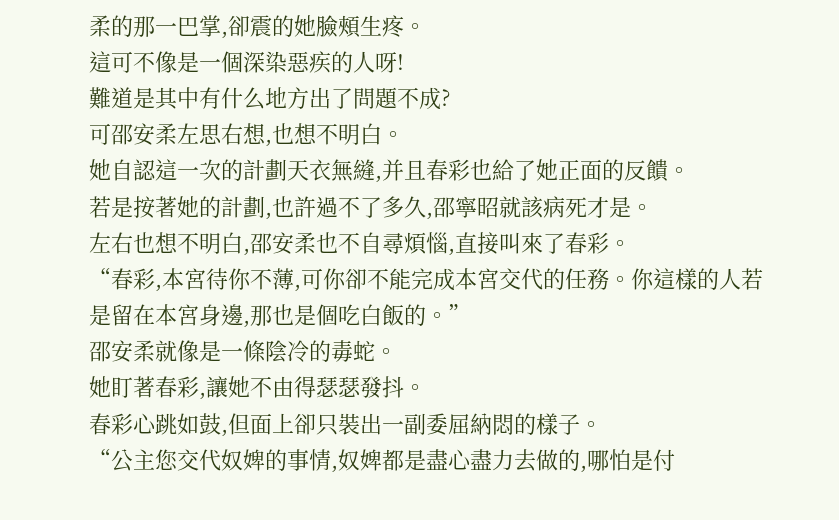柔的那一巴掌,卻震的她臉頰生疼。
這可不像是一個深染惡疾的人呀!
難道是其中有什么地方出了問題不成?
可邵安柔左思右想,也想不明白。
她自認這一次的計劃天衣無縫,并且春彩也給了她正面的反饋。
若是按著她的計劃,也許過不了多久,邵寧昭就該病死才是。
左右也想不明白,邵安柔也不自尋煩惱,直接叫來了春彩。
“春彩,本宮待你不薄,可你卻不能完成本宮交代的任務。你這樣的人若是留在本宮身邊,那也是個吃白飯的。”
邵安柔就像是一條陰冷的毒蛇。
她盯著春彩,讓她不由得瑟瑟發抖。
春彩心跳如鼓,但面上卻只裝出一副委屈納悶的樣子。
“公主您交代奴婢的事情,奴婢都是盡心盡力去做的,哪怕是付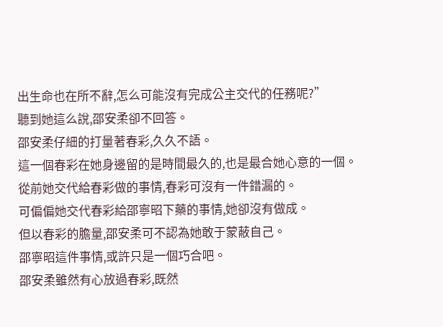出生命也在所不辭,怎么可能沒有完成公主交代的任務呢?”
聽到她這么說,邵安柔卻不回答。
邵安柔仔細的打量著春彩,久久不語。
這一個春彩在她身邊留的是時間最久的,也是最合她心意的一個。
從前她交代給春彩做的事情,春彩可沒有一件錯漏的。
可偏偏她交代春彩給邵寧昭下藥的事情,她卻沒有做成。
但以春彩的膽量,邵安柔可不認為她敢于蒙蔽自己。
邵寧昭這件事情,或許只是一個巧合吧。
邵安柔雖然有心放過春彩,既然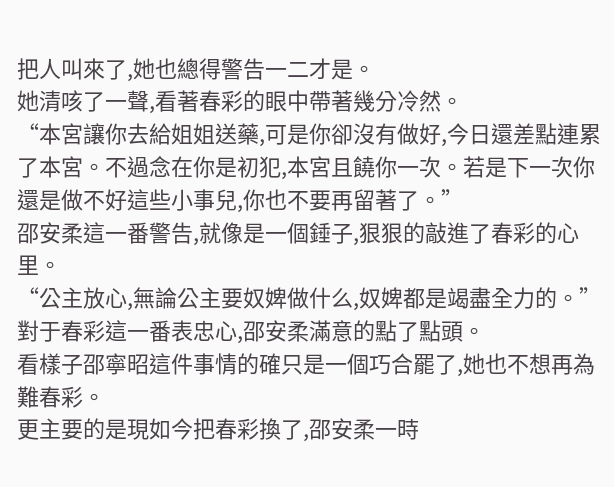把人叫來了,她也總得警告一二才是。
她清咳了一聲,看著春彩的眼中帶著幾分冷然。
“本宮讓你去給姐姐送藥,可是你卻沒有做好,今日還差點連累了本宮。不過念在你是初犯,本宮且饒你一次。若是下一次你還是做不好這些小事兒,你也不要再留著了。”
邵安柔這一番警告,就像是一個錘子,狠狠的敲進了春彩的心里。
“公主放心,無論公主要奴婢做什么,奴婢都是竭盡全力的。”
對于春彩這一番表忠心,邵安柔滿意的點了點頭。
看樣子邵寧昭這件事情的確只是一個巧合罷了,她也不想再為難春彩。
更主要的是現如今把春彩換了,邵安柔一時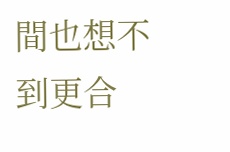間也想不到更合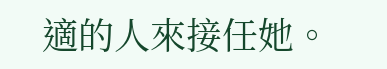適的人來接任她。